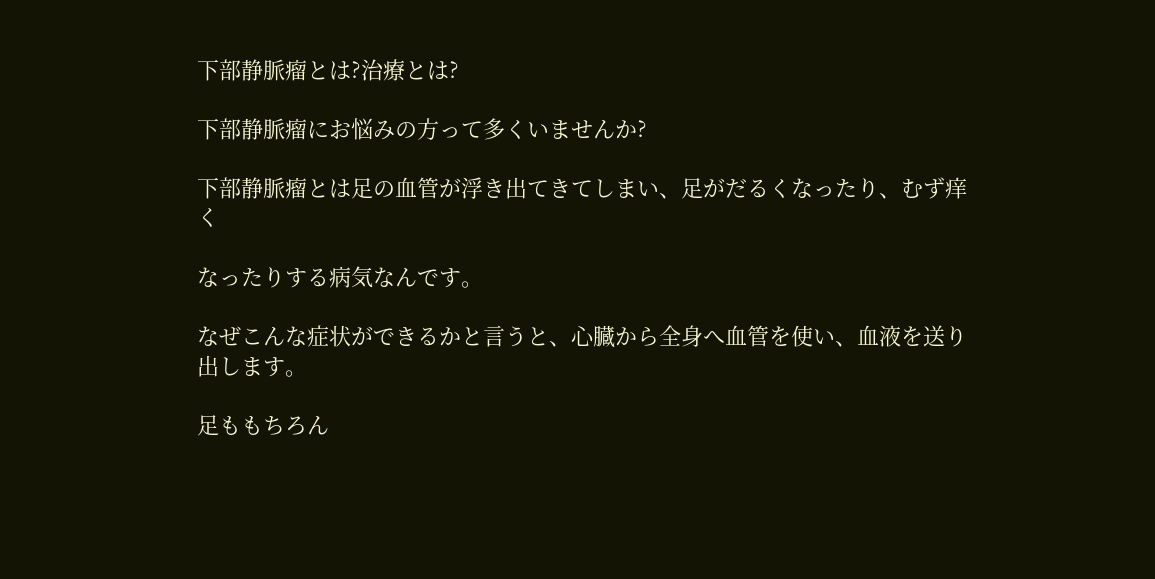下部静脈瘤とは?治療とは?

下部静脈瘤にお悩みの方って多くいませんか?

下部静脈瘤とは足の血管が浮き出てきてしまい、足がだるくなったり、むず痒く

なったりする病気なんです。

なぜこんな症状ができるかと言うと、心臓から全身へ血管を使い、血液を送り出します。

足ももちろん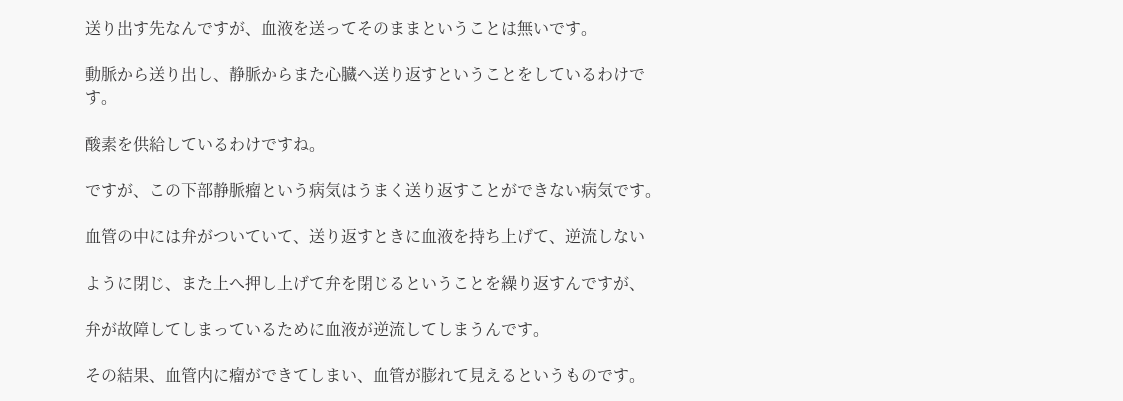送り出す先なんですが、血液を送ってそのままということは無いです。

動脈から送り出し、静脈からまた心臓へ送り返すということをしているわけです。

酸素を供給しているわけですね。

ですが、この下部静脈瘤という病気はうまく送り返すことができない病気です。

血管の中には弁がついていて、送り返すときに血液を持ち上げて、逆流しない

ように閉じ、また上へ押し上げて弁を閉じるということを繰り返すんですが、

弁が故障してしまっているために血液が逆流してしまうんです。

その結果、血管内に瘤ができてしまい、血管が膨れて見えるというものです。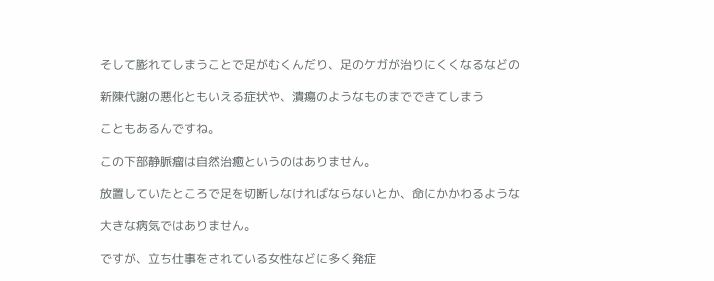そして膨れてしまうことで足がむくんだり、足のケガが治りにくくなるなどの

新陳代謝の悪化ともいえる症状や、潰瘍のようなものまでできてしまう

こともあるんですね。

この下部静脈瘤は自然治癒というのはありません。

放置していたところで足を切断しなければならないとか、命にかかわるような

大きな病気ではありません。

ですが、立ち仕事をされている女性などに多く発症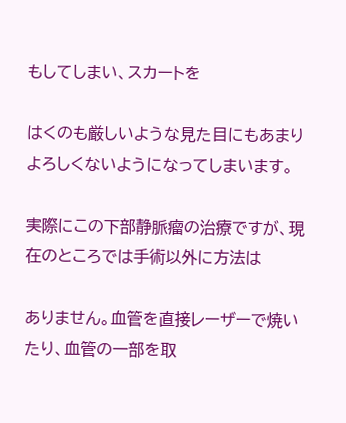もしてしまい、スカートを

はくのも厳しいような見た目にもあまりよろしくないようになってしまいます。

実際にこの下部静脈瘤の治療ですが、現在のところでは手術以外に方法は

ありません。血管を直接レーザーで焼いたり、血管の一部を取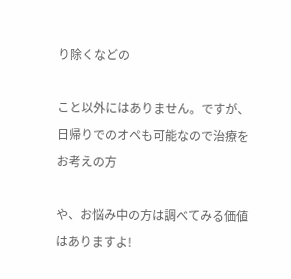り除くなどの

こと以外にはありません。ですが、日帰りでのオペも可能なので治療をお考えの方

や、お悩み中の方は調べてみる価値はありますよ!